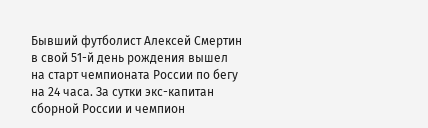Бывший футболист Алексей Смертин в свой 51-й день рождения вышел на старт чемпионата России по бегу на 24 часа. За сутки экс-капитан сборной России и чемпион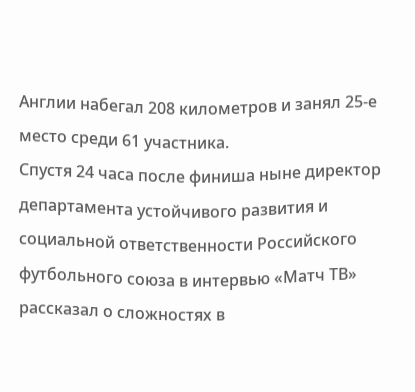Англии набегал 208 километров и занял 25-е место среди 61 участника.
Спустя 24 часа после финиша ныне директор департамента устойчивого развития и социальной ответственности Российского футбольного союза в интервью «Матч ТВ» рассказал о сложностях в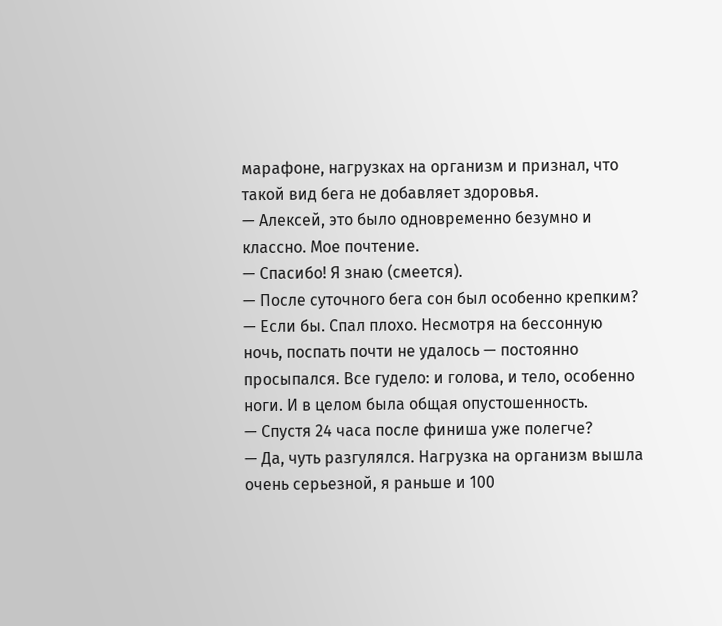марафоне, нагрузках на организм и признал, что такой вид бега не добавляет здоровья.
— Алексей, это было одновременно безумно и классно. Мое почтение.
— Спасибо! Я знаю (смеется).
— После суточного бега сон был особенно крепким?
— Если бы. Спал плохо. Несмотря на бессонную ночь, поспать почти не удалось — постоянно просыпался. Все гудело: и голова, и тело, особенно ноги. И в целом была общая опустошенность.
— Спустя 24 часа после финиша уже полегче?
— Да, чуть разгулялся. Нагрузка на организм вышла очень серьезной, я раньше и 100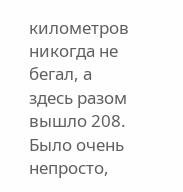километров никогда не бегал, а здесь разом вышло 208. Было очень непросто,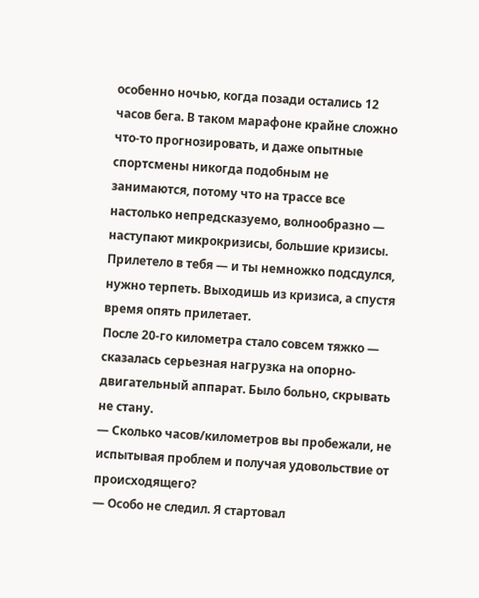особенно ночью, когда позади остались 12 часов бега. В таком марафоне крайне сложно что-то прогнозировать, и даже опытные спортсмены никогда подобным не занимаются, потому что на трассе все настолько непредсказуемо, волнообразно — наступают микрокризисы, большие кризисы. Прилетело в тебя — и ты немножко подсдулся, нужно терпеть. Выходишь из кризиса, а спустя время опять прилетает.
После 20-го километра стало совсем тяжко — сказалась серьезная нагрузка на опорно-двигательный аппарат. Было больно, скрывать не стану.
— Сколько часов/километров вы пробежали, не испытывая проблем и получая удовольствие от происходящего?
— Особо не следил. Я стартовал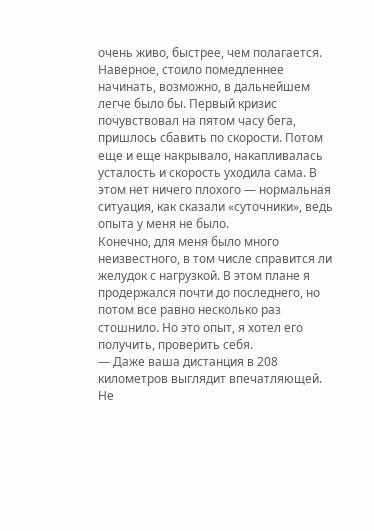очень живо, быстрее, чем полагается. Наверное, стоило помедленнее начинать, возможно, в дальнейшем легче было бы. Первый кризис почувствовал на пятом часу бега, пришлось сбавить по скорости. Потом еще и еще накрывало, накапливалась усталость и скорость уходила сама. В этом нет ничего плохого — нормальная ситуация, как сказали «суточники», ведь опыта у меня не было.
Конечно, для меня было много неизвестного, в том числе справится ли желудок с нагрузкой. В этом плане я продержался почти до последнего, но потом все равно несколько раз стошнило. Но это опыт, я хотел его получить, проверить себя.
— Даже ваша дистанция в 208 километров выглядит впечатляющей. Не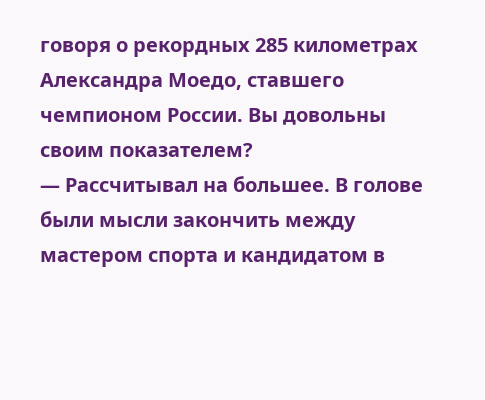говоря о рекордных 285 километрах Александра Моедо, ставшего чемпионом России. Вы довольны своим показателем?
— Рассчитывал на большее. В голове были мысли закончить между мастером спорта и кандидатом в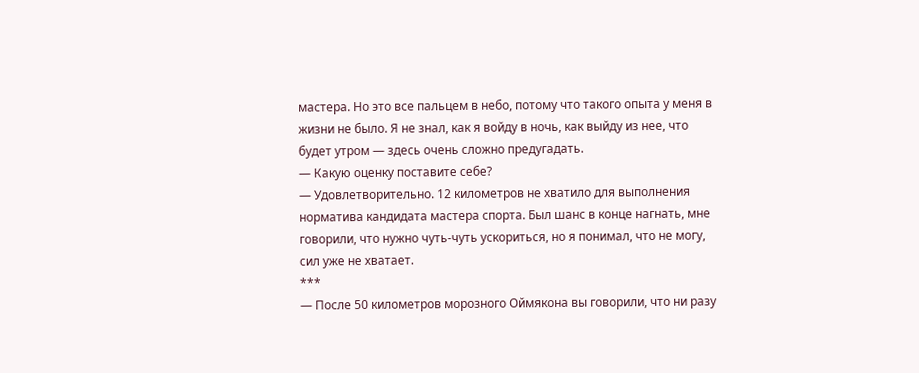мастера. Но это все пальцем в небо, потому что такого опыта у меня в жизни не было. Я не знал, как я войду в ночь, как выйду из нее, что будет утром — здесь очень сложно предугадать.
— Какую оценку поставите себе?
— Удовлетворительно. 12 километров не хватило для выполнения норматива кандидата мастера спорта. Был шанс в конце нагнать, мне говорили, что нужно чуть-чуть ускориться, но я понимал, что не могу, сил уже не хватает.
***
— После 50 километров морозного Оймякона вы говорили, что ни разу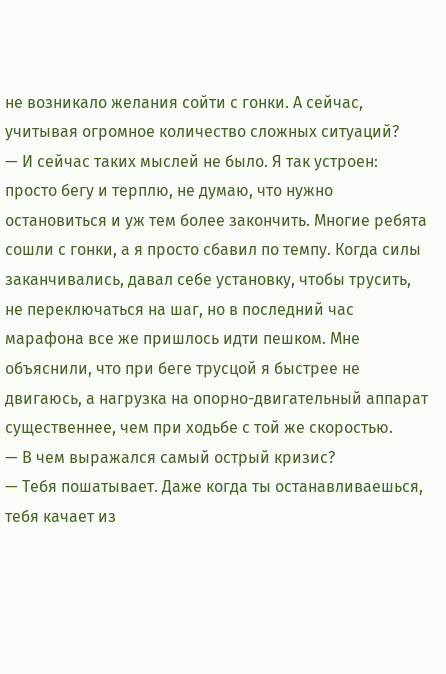не возникало желания сойти с гонки. А сейчас, учитывая огромное количество сложных ситуаций?
— И сейчас таких мыслей не было. Я так устроен: просто бегу и терплю, не думаю, что нужно остановиться и уж тем более закончить. Многие ребята сошли с гонки, а я просто сбавил по темпу. Когда силы заканчивались, давал себе установку, чтобы трусить, не переключаться на шаг, но в последний час марафона все же пришлось идти пешком. Мне объяснили, что при беге трусцой я быстрее не двигаюсь, а нагрузка на опорно-двигательный аппарат существеннее, чем при ходьбе с той же скоростью.
— В чем выражался самый острый кризис?
— Тебя пошатывает. Даже когда ты останавливаешься, тебя качает из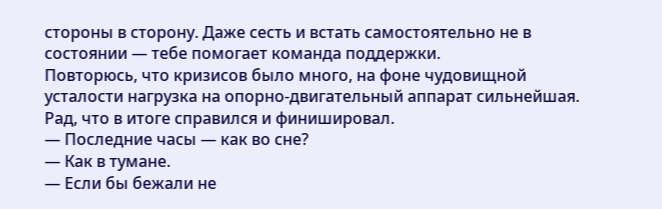стороны в сторону. Даже сесть и встать самостоятельно не в состоянии — тебе помогает команда поддержки.
Повторюсь, что кризисов было много, на фоне чудовищной усталости нагрузка на опорно-двигательный аппарат сильнейшая. Рад, что в итоге справился и финишировал.
— Последние часы — как во сне?
— Как в тумане.
— Если бы бежали не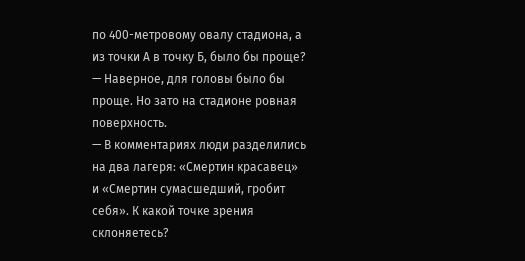по 400-метровому овалу стадиона, а из точки А в точку Б, было бы проще?
— Наверное, для головы было бы проще. Но зато на стадионе ровная поверхность.
— В комментариях люди разделились на два лагеря: «Смертин красавец» и «Смертин сумасшедший, гробит себя». К какой точке зрения склоняетесь?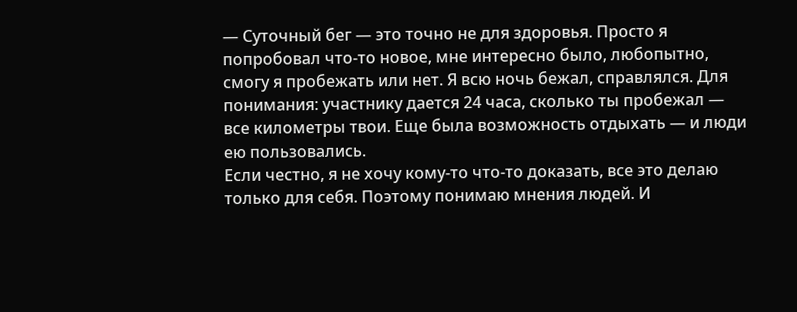— Суточный бег — это точно не для здоровья. Просто я попробовал что-то новое, мне интересно было, любопытно, смогу я пробежать или нет. Я всю ночь бежал, справлялся. Для понимания: участнику дается 24 часа, сколько ты пробежал — все километры твои. Еще была возможность отдыхать — и люди ею пользовались.
Если честно, я не хочу кому-то что-то доказать, все это делаю только для себя. Поэтому понимаю мнения людей. И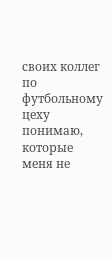своих коллег по футбольному цеху понимаю, которые меня не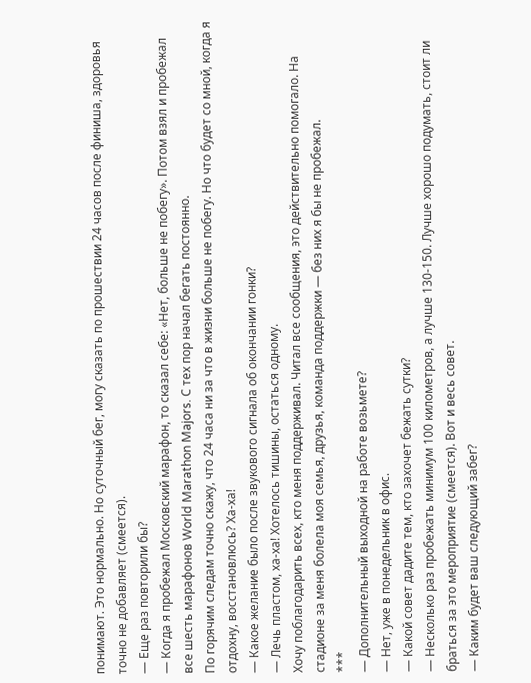понимают. Это нормально. Но суточный бег, могу сказать по прошествии 24 часов после финиша, здоровья точно не добавляет (смеется).
— Еще раз повторили бы?
— Когда я пробежал Московский марафон, то сказал себе: «Нет, больше не побегу». Потом взял и пробежал все шесть марафонов World Marathon Majors. С тех пор начал бегать постоянно.
По горячим следам точно скажу, что 24 часа ни за что в жизни больше не побегу. Но что будет со мной, когда я отдохну, восстановлюсь? Ха-ха!
— Какое желание было после звукового сигнала об окончании гонки?
— Лечь пластом, ха-ха! Хотелось тишины, остаться одному.
Хочу поблагодарить всех, кто меня поддерживал. Читал все сообщения, это действительно помогало. На стадионе за меня болела моя семья, друзья, команда поддержки — без них я бы не пробежал.
***
— Дополнительный выходной на работе возьмете?
— Нет, уже в понедельник в офис.
— Какой совет дадите тем, кто захочет бежать сутки?
— Несколько раз пробежать минимум 100 километров, а лучше 130-150. Лучше хорошо подумать, стоит ли браться за это мероприятие (смеется). Вот и весь совет.
— Каким будет ваш следующий забег?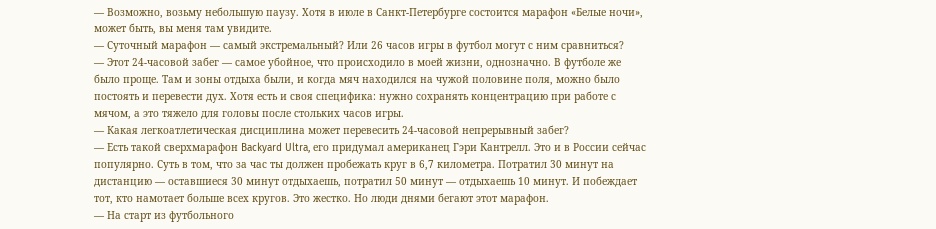— Возможно, возьму небольшую паузу. Хотя в июле в Санкт-Петербурге состоится марафон «Белые ночи», может быть, вы меня там увидите.
— Суточный марафон — самый экстремальный? Или 26 часов игры в футбол могут с ним сравниться?
— Этот 24-часовой забег — самое убойное, что происходило в моей жизни, однозначно. В футболе же было проще. Там и зоны отдыха были, и когда мяч находился на чужой половине поля, можно было постоять и перевести дух. Хотя есть и своя специфика: нужно сохранять концентрацию при работе с мячом, а это тяжело для головы после стольких часов игры.
— Какая легкоатлетическая дисциплина может перевесить 24-часовой непрерывный забег?
— Есть такой сверхмарафон Backyard Ultra, его придумал американец Гэри Кантрелл. Это и в России сейчас популярно. Суть в том, что за час ты должен пробежать круг в 6,7 километра. Потратил 30 минут на дистанцию — оставшиеся 30 минут отдыхаешь, потратил 50 минут — отдыхаешь 10 минут. И побеждает тот, кто намотает больше всех кругов. Это жестко. Но люди днями бегают этот марафон.
— На старт из футбольного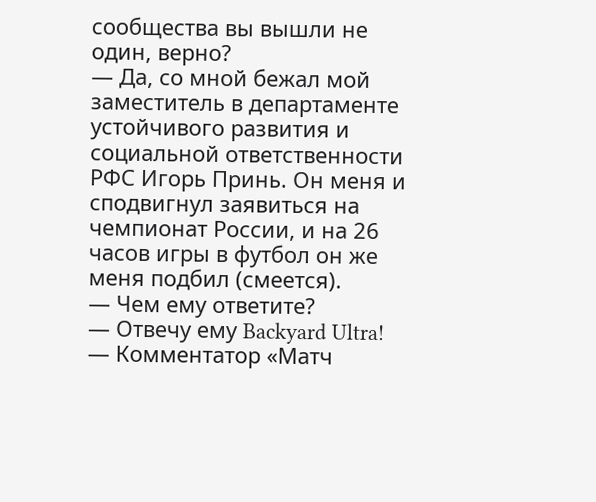сообщества вы вышли не один, верно?
— Да, со мной бежал мой заместитель в департаменте устойчивого развития и социальной ответственности РФС Игорь Принь. Он меня и сподвигнул заявиться на чемпионат России, и на 26 часов игры в футбол он же меня подбил (смеется).
— Чем ему ответите?
— Отвечу ему Backyard Ultra!
— Комментатор «Матч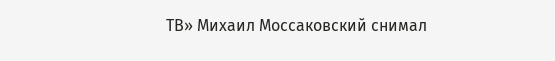ТВ» Михаил Моссаковский снимал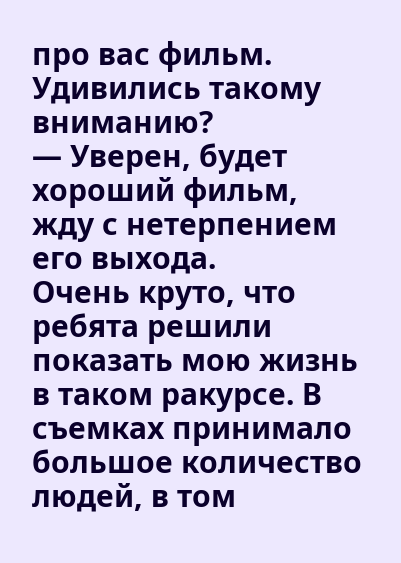про вас фильм. Удивились такому вниманию?
— Уверен, будет хороший фильм, жду с нетерпением его выхода.
Очень круто, что ребята решили показать мою жизнь в таком ракурсе. В съемках принимало большое количество людей, в том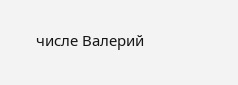числе Валерий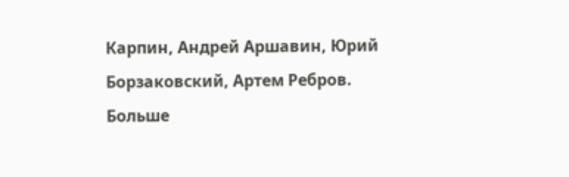Карпин, Андрей Аршавин, Юрий Борзаковский, Артем Ребров.
Больше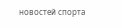новостей спорта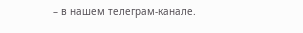– в нашем телеграм-канале.